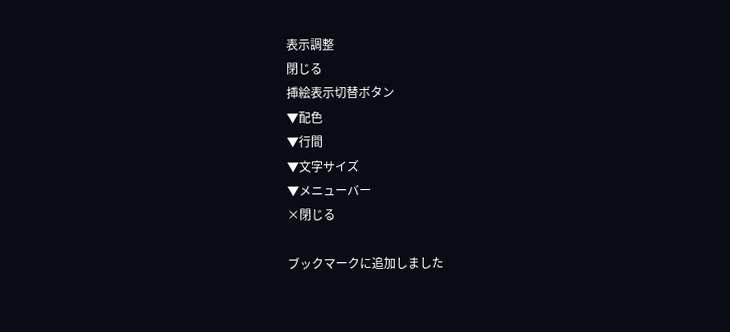表示調整
閉じる
挿絵表示切替ボタン
▼配色
▼行間
▼文字サイズ
▼メニューバー
×閉じる

ブックマークに追加しました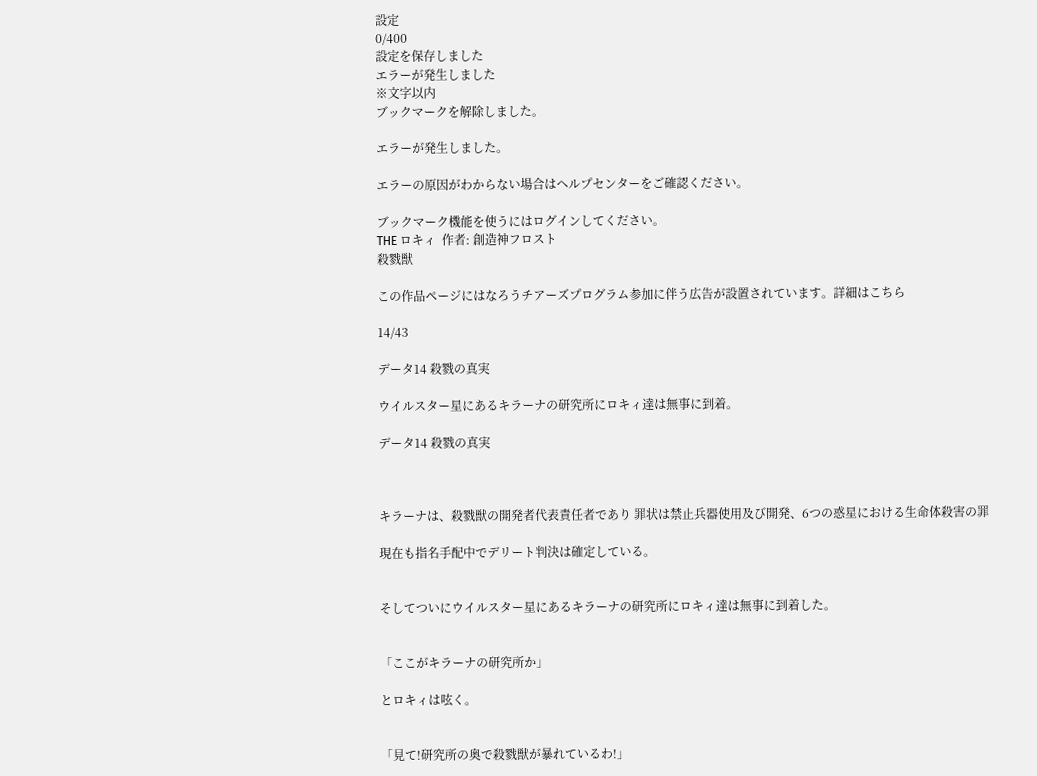設定
0/400
設定を保存しました
エラーが発生しました
※文字以内
ブックマークを解除しました。

エラーが発生しました。

エラーの原因がわからない場合はヘルプセンターをご確認ください。

ブックマーク機能を使うにはログインしてください。
THE ロキィ  作者: 創造神フロスト
殺戮獣

この作品ページにはなろうチアーズプログラム参加に伴う広告が設置されています。詳細はこちら

14/43

データ14 殺戮の真実

ウイルスター星にあるキラーナの研究所にロキィ達は無事に到着。

データ14 殺戮の真実



キラーナは、殺戮獣の開発者代表責任者であり 罪状は禁止兵器使用及び開発、6つの惑星における生命体殺害の罪

現在も指名手配中でデリート判決は確定している。


そしてついにウイルスター星にあるキラーナの研究所にロキィ達は無事に到着した。


「ここがキラーナの研究所か」

とロキィは呟く。


「見て!研究所の奥で殺戮獣が暴れているわ!」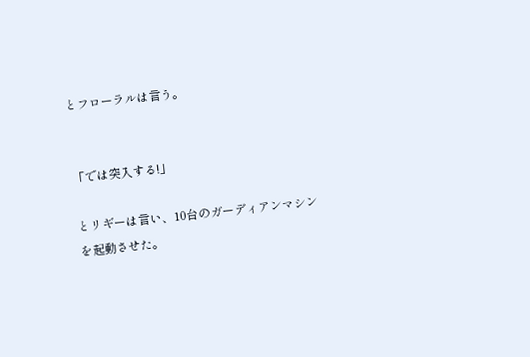とフローラルは言う。


「では突入する!」

とリギーは言い、10台のガーディアンマシンを起動させた。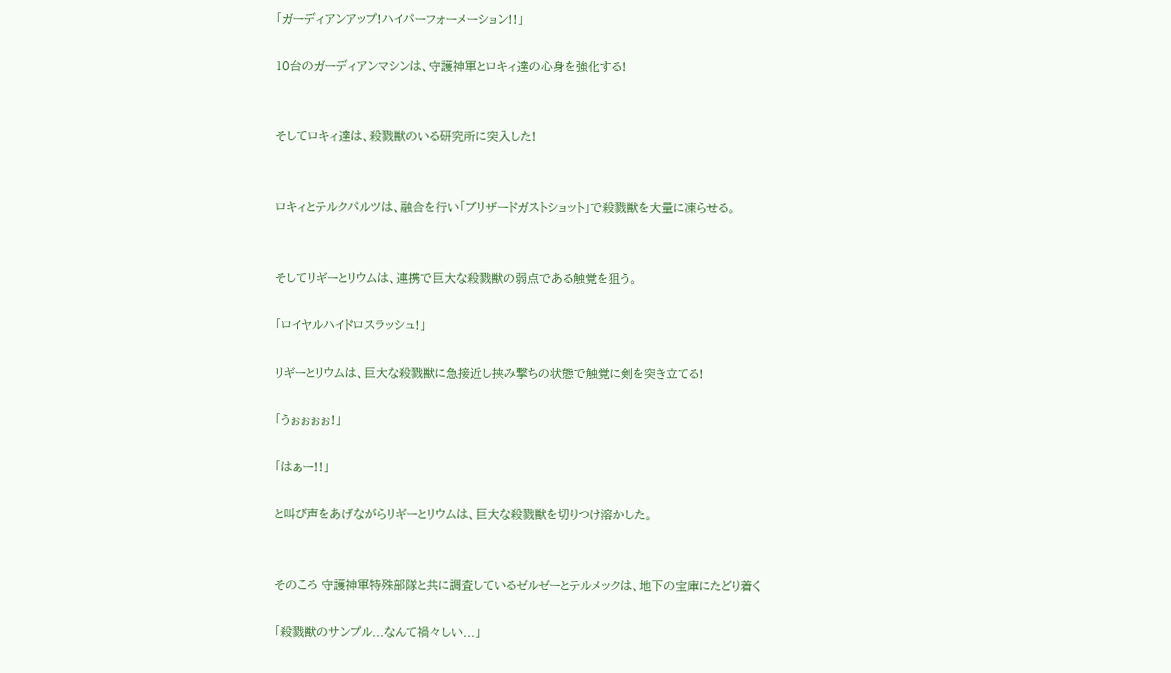「ガーディアンアップ!ハイパーフォーメーション!!」

10台のガーディアンマシンは、守護神軍とロキィ達の心身を強化する!


そしてロキィ達は、殺戮獣のいる研究所に突入した!


ロキィとテルクパルツは、融合を行い「ブリザードガストショット」で殺戮獣を大量に凍らせる。


そしてリギーとリウムは、連携で巨大な殺戮獣の弱点である触覚を狙う。

「ロイヤルハイドロスラッシュ!」

リギーとリウムは、巨大な殺戮獣に急接近し挟み撃ちの状態で触覚に剣を突き立てる!

「うぉぉぉぉ!」

「はぁー!!」

と叫び声をあげながらリギーとリウムは、巨大な殺戮獣を切りつけ溶かした。


そのころ 守護神軍特殊部隊と共に調査しているゼルゼーとテルメックは、地下の宝庫にたどり着く

「殺戮獣のサンプル...なんて禍々しい...」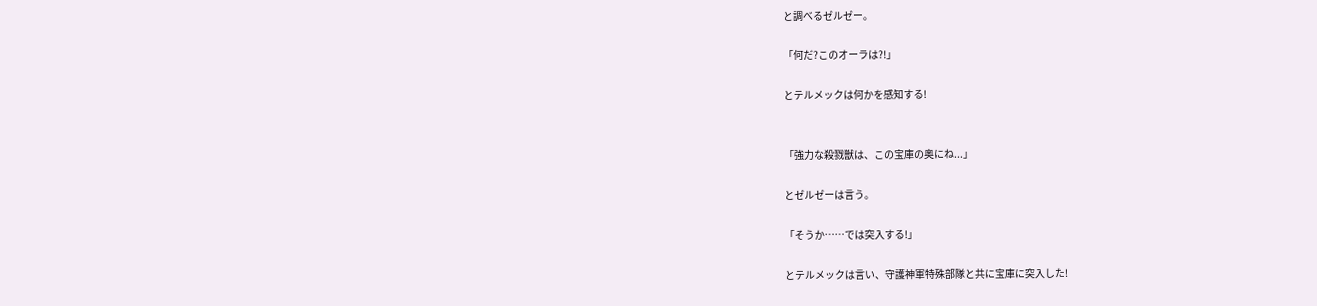と調べるゼルゼー。

「何だ?このオーラは?!」

とテルメックは何かを感知する!


「強力な殺戮獣は、この宝庫の奥にね...」

とゼルゼーは言う。

「そうか……では突入する!」

とテルメックは言い、守護神軍特殊部隊と共に宝庫に突入した!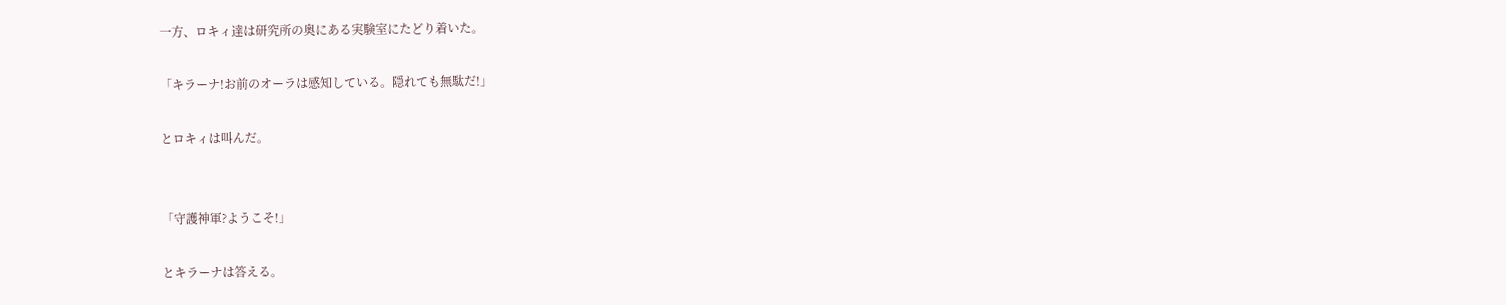一方、ロキィ達は研究所の奥にある実験室にたどり着いた。

「キラーナ!お前のオーラは感知している。隠れても無駄だ!」

とロキィは叫んだ。


「守護神軍?ようこそ!」

とキラーナは答える。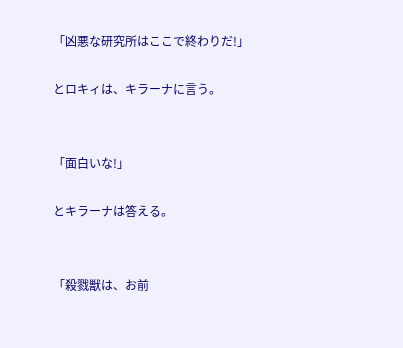「凶悪な研究所はここで終わりだ!」

とロキィは、キラーナに言う。


「面白いな!」

とキラーナは答える。


「殺戮獣は、お前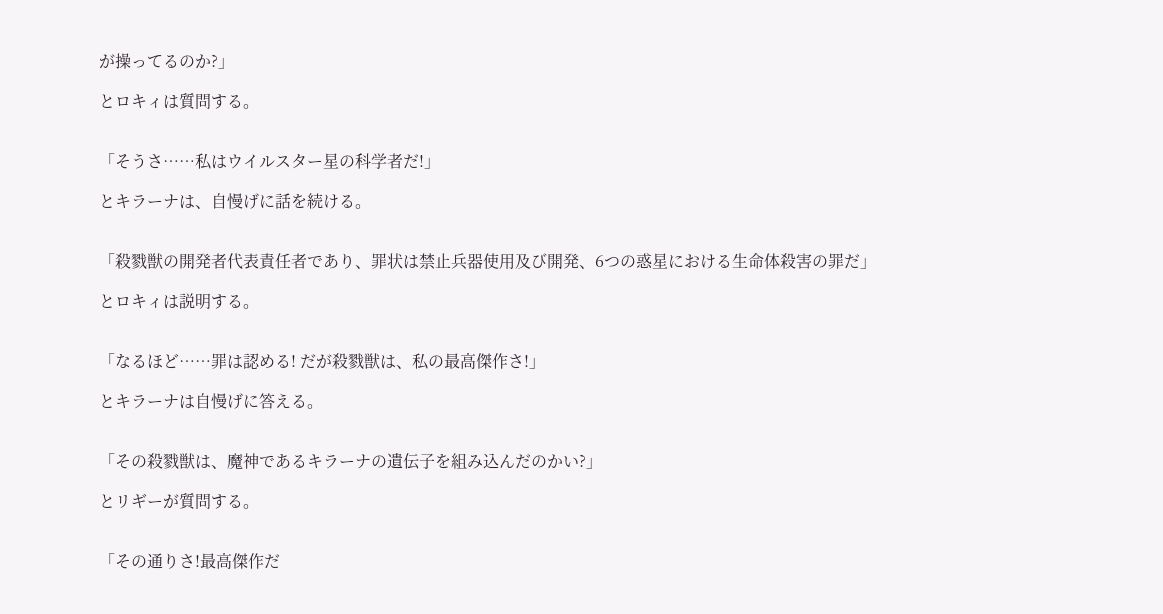が操ってるのか?」

とロキィは質問する。


「そうさ……私はウイルスター星の科学者だ!」

とキラーナは、自慢げに話を続ける。


「殺戮獣の開発者代表責任者であり、罪状は禁止兵器使用及び開発、6つの惑星における生命体殺害の罪だ」

とロキィは説明する。


「なるほど……罪は認める! だが殺戮獣は、私の最高傑作さ!」

とキラーナは自慢げに答える。


「その殺戮獣は、魔神であるキラーナの遺伝子を組み込んだのかい?」

とリギーが質問する。


「その通りさ!最高傑作だ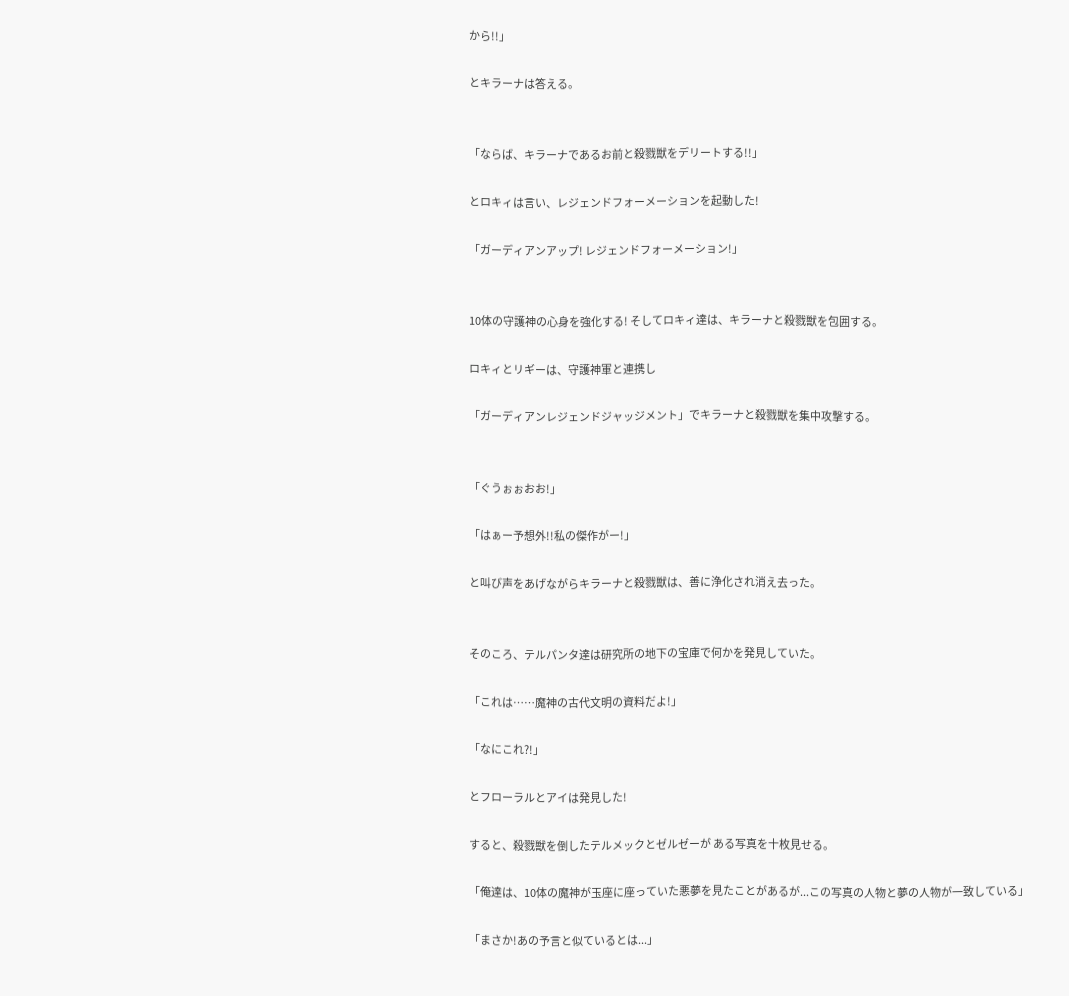から!!」

とキラーナは答える。


「ならば、キラーナであるお前と殺戮獣をデリートする!!」

とロキィは言い、レジェンドフォーメーションを起動した!

「ガーディアンアップ! レジェンドフォーメーション!」


10体の守護神の心身を強化する! そしてロキィ達は、キラーナと殺戮獣を包囲する。

ロキィとリギーは、守護神軍と連携し

「ガーディアンレジェンドジャッジメント」でキラーナと殺戮獣を集中攻撃する。


「ぐうぉぉおお!」

「はぁー予想外!!私の傑作がー!」

と叫び声をあげながらキラーナと殺戮獣は、善に浄化され消え去った。


そのころ、テルパンタ達は研究所の地下の宝庫で何かを発見していた。

「これは……魔神の古代文明の資料だよ!」

「なにこれ?!」

とフローラルとアイは発見した!

すると、殺戮獣を倒したテルメックとゼルゼーが ある写真を十枚見せる。

「俺達は、10体の魔神が玉座に座っていた悪夢を見たことがあるが...この写真の人物と夢の人物が一致している」

「まさか!あの予言と似ているとは...」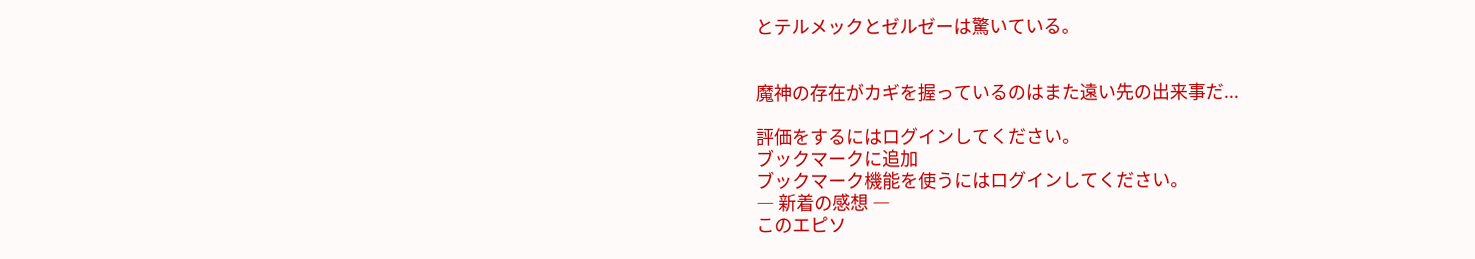とテルメックとゼルゼーは驚いている。


魔神の存在がカギを握っているのはまた遠い先の出来事だ...

評価をするにはログインしてください。
ブックマークに追加
ブックマーク機能を使うにはログインしてください。
― 新着の感想 ―
このエピソ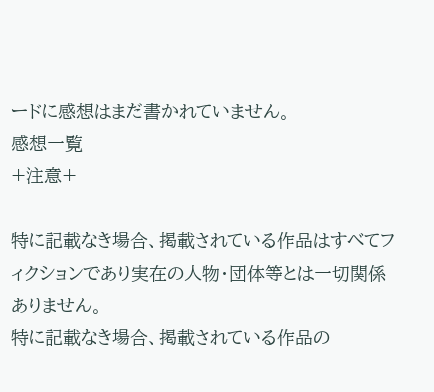ードに感想はまだ書かれていません。
感想一覧
+注意+

特に記載なき場合、掲載されている作品はすべてフィクションであり実在の人物・団体等とは一切関係ありません。
特に記載なき場合、掲載されている作品の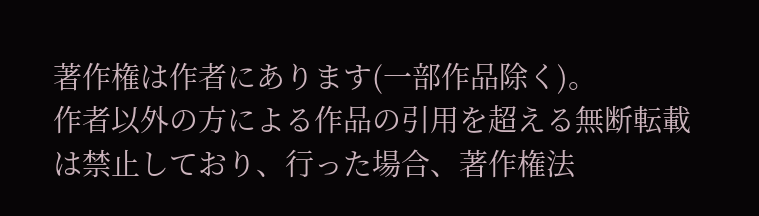著作権は作者にあります(一部作品除く)。
作者以外の方による作品の引用を超える無断転載は禁止しており、行った場合、著作権法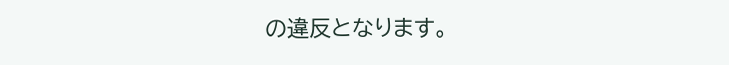の違反となります。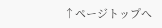↑ページトップへ